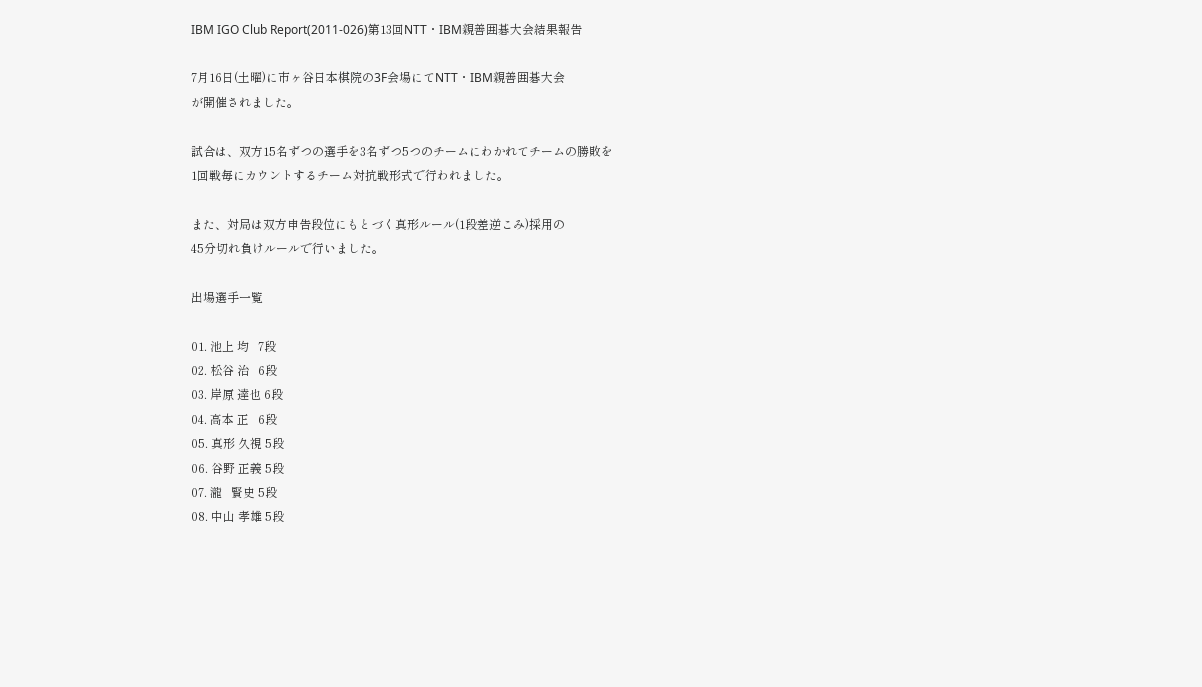IBM IGO Club Report(2011-026)第13回NTT・IBM親善囲碁大会結果報告

7月16日(土曜)に市ヶ谷日本棋院の3F会場にてNTT・IBM親善囲碁大会
が開催されました。

試合は、双方15名ずつの選手を3名ずつ5つのチームにわかれてチームの勝敗を
1回戦毎にカウントするチーム対抗戦形式で行われました。

また、対局は双方申告段位にもとづく真形ルール(1段差逆こみ)採用の
45分切れ負けルールで行いました。

出場選手一覧

01. 池上 均   7段
02. 松谷 治   6段
03. 岸原 達也 6段
04. 高本 正   6段
05. 真形 久視 5段
06. 谷野 正義 5段
07. 瀧   賢史 5段
08. 中山 孝雄 5段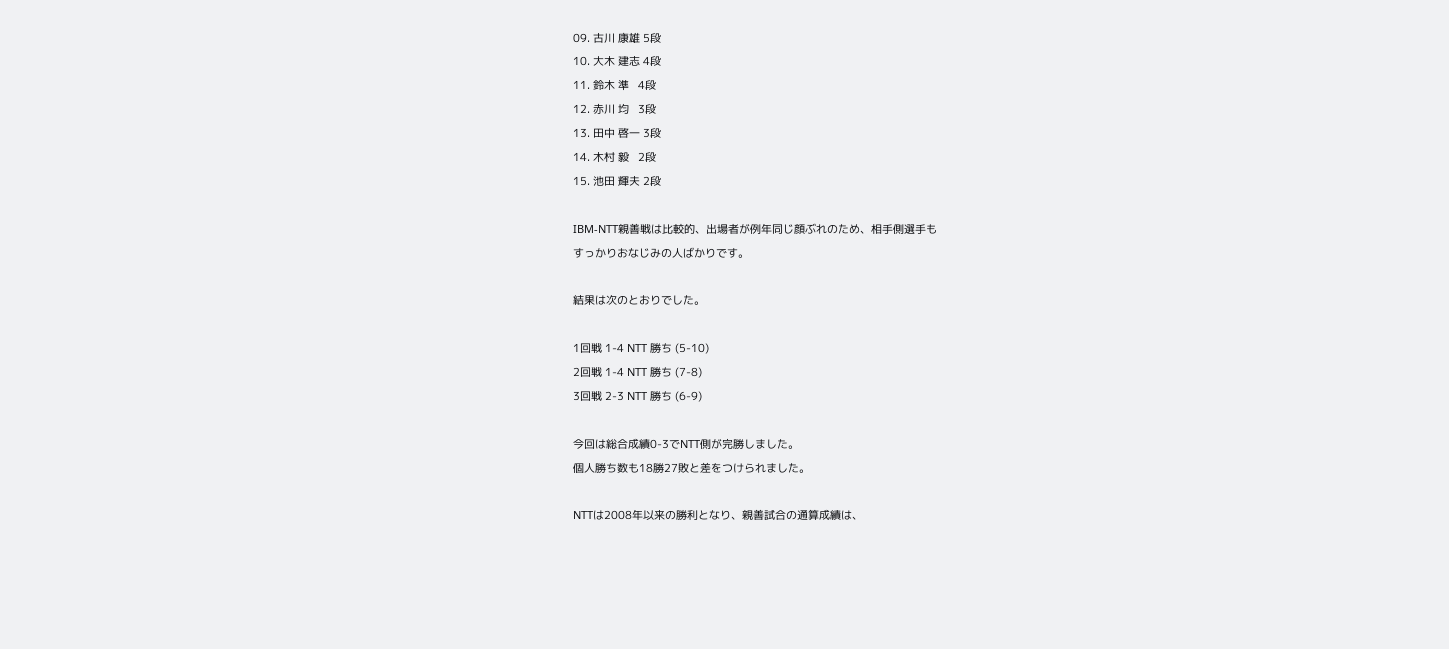09. 古川 康雄 5段
10. 大木 建志 4段
11. 鈴木 準   4段
12. 赤川 均   3段
13. 田中 啓一 3段
14. 木村 毅   2段
15. 池田 輝夫 2段

IBM-NTT親善戦は比較的、出場者が例年同じ顔ぶれのため、相手側選手も
すっかりおなじみの人ばかりです。

結果は次のとおりでした。

1回戦 1-4 NTT 勝ち (5-10)
2回戦 1-4 NTT 勝ち (7-8)
3回戦 2-3 NTT 勝ち (6-9)

今回は総合成績0-3でNTT側が完勝しました。
個人勝ち数も18勝27敗と差をつけられました。

NTTは2008年以来の勝利となり、親善試合の通算成績は、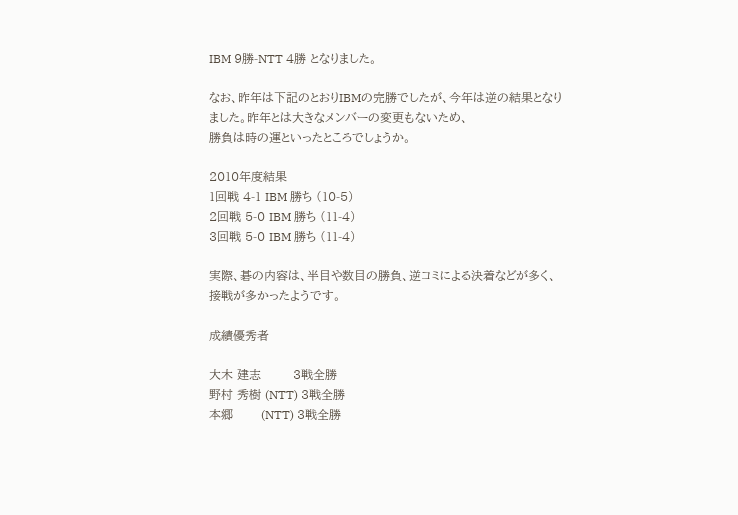IBM 9勝-NTT 4勝 となりました。

なお、昨年は下記のとおりIBMの完勝でしたが、今年は逆の結果となり
ました。昨年とは大きなメンバーの変更もないため、
勝負は時の運といったところでしょうか。

2010年度結果
1回戦 4-1 IBM 勝ち (10-5)
2回戦 5-0 IBM 勝ち (11-4)
3回戦 5-0 IBM 勝ち (11-4)

実際、碁の内容は、半目や数目の勝負、逆コミによる決着などが多く、
接戦が多かったようです。

成績優秀者

大木 建志        3戦全勝
野村 秀樹 (NTT) 3戦全勝
本郷       (NTT) 3戦全勝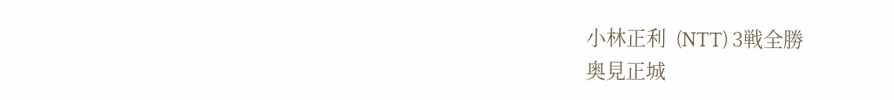小林正利  (NTT) 3戦全勝
奥見正城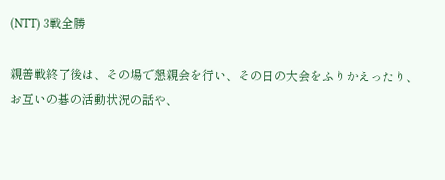(NTT) 3戦全勝

親善戦終了後は、その場で懇親会を行い、その日の大会をふりかえったり、
お互いの碁の活動状況の話や、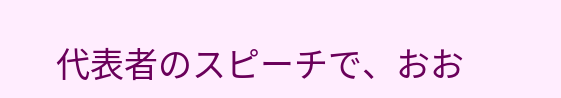代表者のスピーチで、おお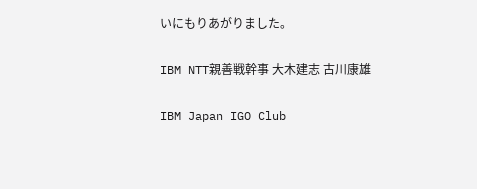いにもりあがりました。

IBM NTT親善戦幹事 大木建志 古川康雄

IBM Japan IGO Club